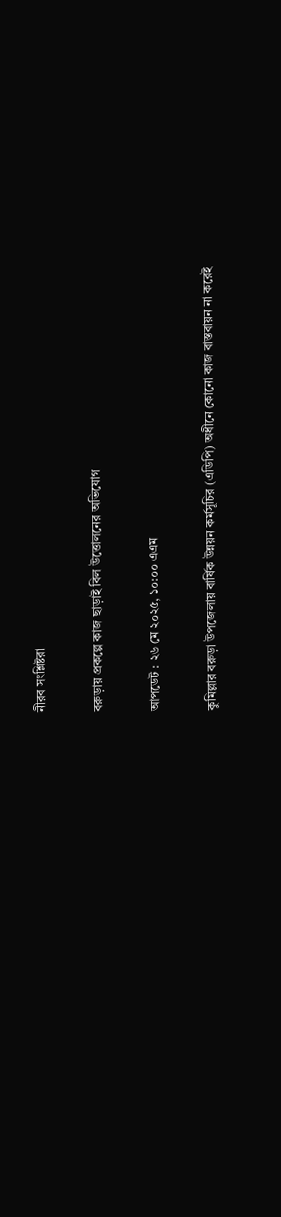নীরব সংশ্লিষ্টরা

বরুড়ায় প্রকল্পে কাজ ছাড়াই বিল উত্তোলনের অভিযোগ

আপডেট : ২৬ মে ২০২৫, ১০:০০ এএম

কুমিল্লার বরুড়া উপজেলায় বার্ষিক উন্নয়ন কর্মসূচির (এডিপি) অধীনে কোনো কাজ বাস্তবায়ন না করেই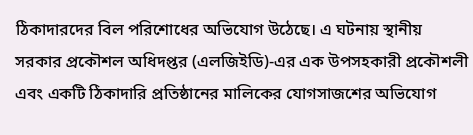ঠিকাদারদের বিল পরিশোধের অভিযোগ উঠেছে। এ ঘটনায় স্থানীয় সরকার প্রকৌশল অধিদপ্তর (এলজিইডি)-এর এক উপসহকারী প্রকৌশলী এবং একটি ঠিকাদারি প্রতিষ্ঠানের মালিকের যোগসাজশের অভিযোগ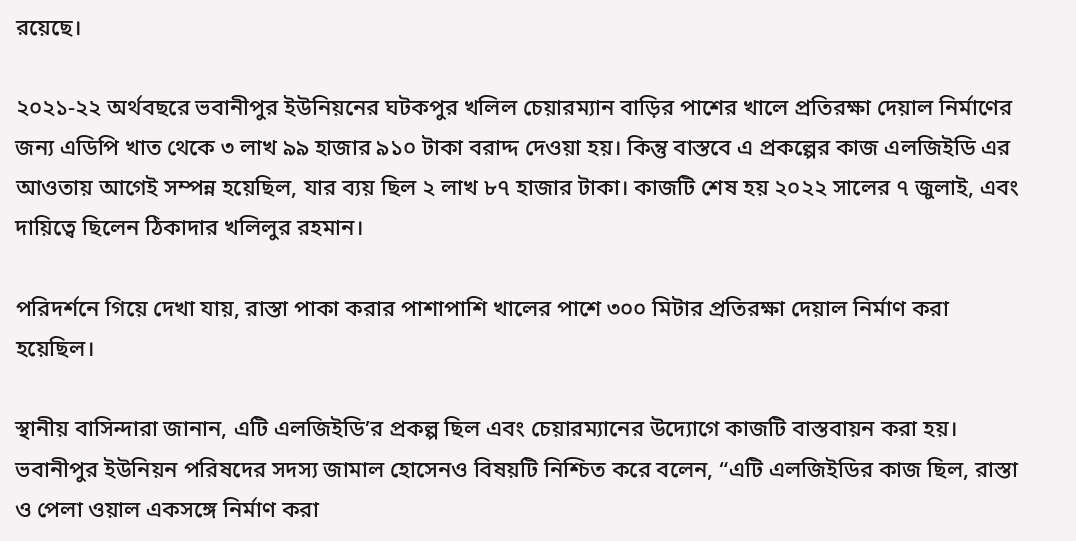রয়েছে।

২০২১-২২ অর্থবছরে ভবানীপুর ইউনিয়নের ঘটকপুর খলিল চেয়ারম্যান বাড়ির পাশের খালে প্রতিরক্ষা দেয়াল নির্মাণের জন্য এডিপি খাত থেকে ৩ লাখ ৯৯ হাজার ৯১০ টাকা বরাদ্দ দেওয়া হয়। কিন্তু বাস্তবে এ প্রকল্পের কাজ এলজিইডি এর আওতায় আগেই সম্পন্ন হয়েছিল, যার ব্যয় ছিল ২ লাখ ৮৭ হাজার টাকা। কাজটি শেষ হয় ২০২২ সালের ৭ জুলাই, এবং দায়িত্বে ছিলেন ঠিকাদার খলিলুর রহমান।

পরিদর্শনে গিয়ে দেখা যায়, রাস্তা পাকা করার পাশাপাশি খালের পাশে ৩০০ মিটার প্রতিরক্ষা দেয়াল নির্মাণ করা হয়েছিল।

স্থানীয় বাসিন্দারা জানান, এটি এলজিইডি’র প্রকল্প ছিল এবং চেয়ারম্যানের উদ্যোগে কাজটি বাস্তবায়ন করা হয়। ভবানীপুর ইউনিয়ন পরিষদের সদস্য জামাল হোসেনও বিষয়টি নিশ্চিত করে বলেন, “এটি এলজিইডির কাজ ছিল, রাস্তা ও পেলা ওয়াল একসঙ্গে নির্মাণ করা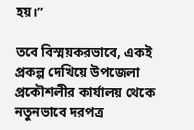হয়।”

তবে বিস্ময়করভাবে, একই প্রকল্প দেখিয়ে উপজেলা প্রকৌশলীর কার্যালয় থেকে নতুনভাবে দরপত্র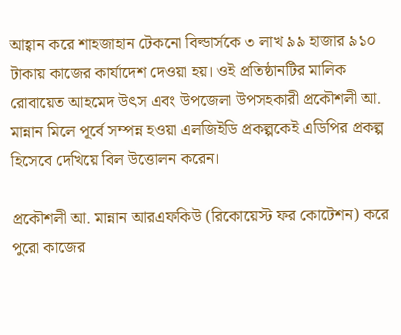আহ্বান করে শাহজাহান টেকনো বিল্ডার্সকে ৩ লাখ ৯৯ হাজার ৯১০ টাকায় কাজের কার্যাদেশ দেওয়া হয়। ওই প্রতিষ্ঠানটির মালিক রোবায়েত আহমেদ উৎস এবং উপজেলা উপসহকারী প্রকৌশলী আ. মান্নান মিলে পূর্বে সম্পন্ন হওয়া এলজিইডি প্রকল্পকেই এডিপির প্রকল্প হিসেবে দেখিয়ে বিল উত্তোলন করেন।

প্রকৌশলী আ. মান্নান আরএফকিউ (রিকোয়েস্ট ফর কোটেশন) করে পুরো কাজের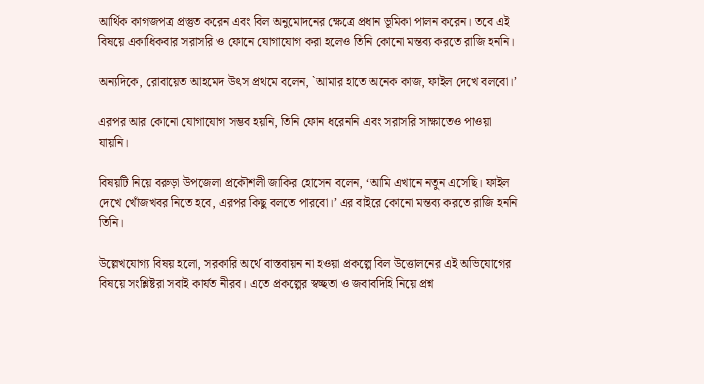আর্থিক কাগজপত্র প্রস্তুত করেন এবং বিল অনুমোদনের ক্ষেত্রে প্রধান ভূমিকা পালন করেন। তবে এই বিষয়ে একাধিকবার সরাসরি ও ফোনে যোগাযোগ করা হলেও তিনি কোনো মন্তব্য করতে রাজি হননি।

অন্যদিকে, রোবায়েত আহমেদ উৎস প্রথমে বলেন, `আমার হাতে অনেক কাজ, ফাইল দেখে বলবো।’

এরপর আর কোনো যোগাযোগ সম্ভব হয়নি, তিনি ফোন ধরেননি এবং সরাসরি সাক্ষাতেও পাওয়া যায়নি।

বিষয়টি নিয়ে বরুড়া উপজেলা প্রকৌশলী জাকির হোসেন বলেন, ‘আমি এখানে নতুন এসেছি। ফাইল দেখে খোঁজখবর নিতে হবে, এরপর কিছু বলতে পারবো।’ এর বাইরে কোনো মন্তব্য করতে রাজি হননি তিনি।

উল্লেখযোগ্য বিষয় হলো, সরকারি অর্থে বাস্তবায়ন না হওয়া প্রকল্পে বিল উত্তোলনের এই অভিযোগের বিষয়ে সংশ্লিষ্টরা সবাই কার্যত নীরব। এতে প্রকল্পের স্বচ্ছতা ও জবাবদিহি নিয়ে প্রশ্ন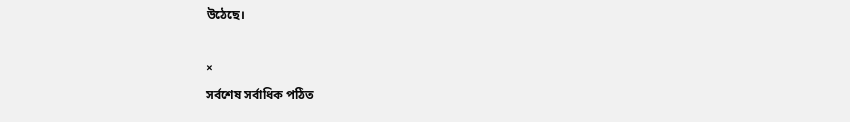উঠেছে।

×
সর্বশেষ সর্বাধিক পঠিত